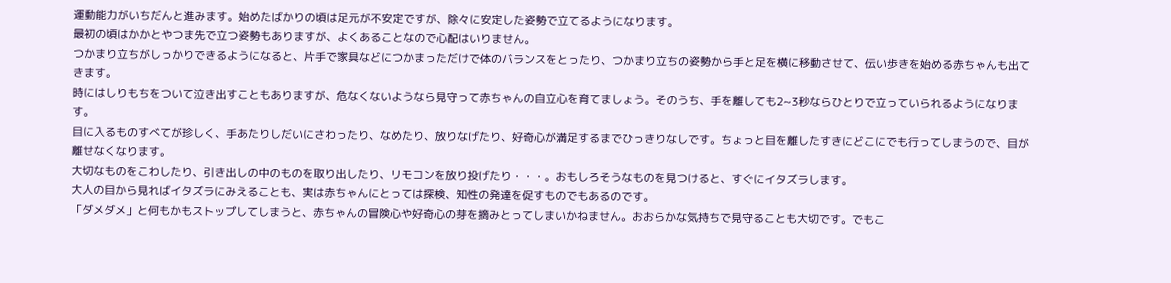運動能力がいちだんと進みます。始めたばかりの頃は足元が不安定ですが、除々に安定した姿勢で立てるようになります。
最初の頃はかかとやつま先で立つ姿勢もありますが、よくあることなので心配はいりません。
つかまり立ちがしっかりできるようになると、片手で家具などにつかまっただけで体のバランスをとったり、つかまり立ちの姿勢から手と足を横に移動させて、伝い歩きを始める赤ちゃんも出てきます。
時にはしりもちをついて泣き出すこともありますが、危なくないようなら見守って赤ちゃんの自立心を育てましょう。そのうち、手を離しても2~3秒ならひとりで立っていられるようになります。
目に入るものすべてが珍しく、手あたりしだいにさわったり、なめたり、放りなげたり、好奇心が満足するまでひっきりなしです。ちょっと目を離したすきにどこにでも行ってしまうので、目が離せなくなります。
大切なものをこわしたり、引き出しの中のものを取り出したり、リモコンを放り投げたり・・・。おもしろそうなものを見つけると、すぐにイタズラします。
大人の目から見ればイタズラにみえることも、実は赤ちゃんにとっては探検、知性の発達を促すものでもあるのです。
「ダメダメ」と何もかもストップしてしまうと、赤ちゃんの冒険心や好奇心の芽を摘みとってしまいかねません。おおらかな気持ちで見守ることも大切です。でもこ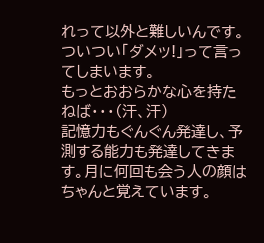れって以外と難しいんです。ついつい「ダメッ!」って言ってしまいます。
もっとおおらかな心を持たねば・・・(汗、汗)
記憶力もぐんぐん発達し、予測する能力も発達してきます。月に何回も会う人の顔はちゃんと覚えています。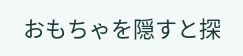おもちゃを隠すと探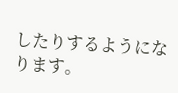したりするようになります。